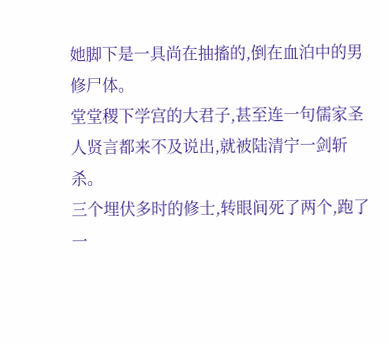她脚下是一具尚在抽搐的,倒在血泊中的男修尸体。
堂堂稷下学宫的大君子,甚至连一句儒家圣人贤言都来不及说出,就被陆清宁一剑斩杀。
三个埋伏多时的修士,转眼间死了两个,跑了一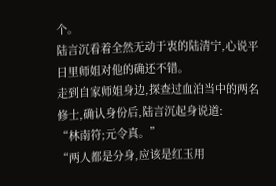个。
陆言沉看着全然无动于衷的陆清宁,心说平日里师姐对他的确还不错。
走到自家师姐身边,探查过血泊当中的两名修士,确认身份后,陆言沉起身说道:
“林南符;元令真。”
“两人都是分身,应该是红玉用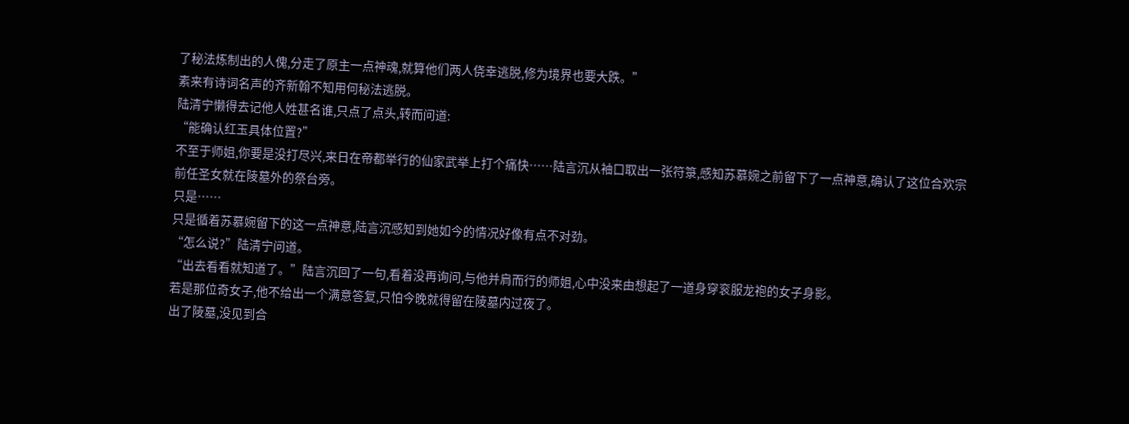了秘法炼制出的人傀,分走了原主一点神魂,就算他们两人侥幸逃脱,修为境界也要大跌。”
素来有诗词名声的齐新翰不知用何秘法逃脱。
陆清宁懒得去记他人姓甚名谁,只点了点头,转而问道:
“能确认红玉具体位置?”
不至于师姐,你要是没打尽兴,来日在帝都举行的仙家武举上打个痛快……陆言沉从袖口取出一张符箓,感知苏慕婉之前留下了一点神意,确认了这位合欢宗前任圣女就在陵墓外的祭台旁。
只是……
只是循着苏慕婉留下的这一点神意,陆言沉感知到她如今的情况好像有点不对劲。
“怎么说?”陆清宁问道。
“出去看看就知道了。”陆言沉回了一句,看着没再询问,与他并肩而行的师姐,心中没来由想起了一道身穿衮服龙袍的女子身影。
若是那位奇女子,他不给出一个满意答复,只怕今晚就得留在陵墓内过夜了。
出了陵墓,没见到合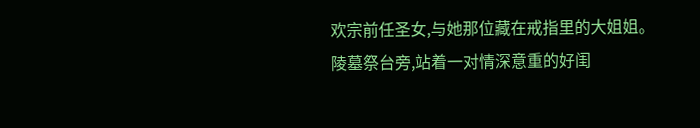欢宗前任圣女,与她那位藏在戒指里的大姐姐。
陵墓祭台旁,站着一对情深意重的好闺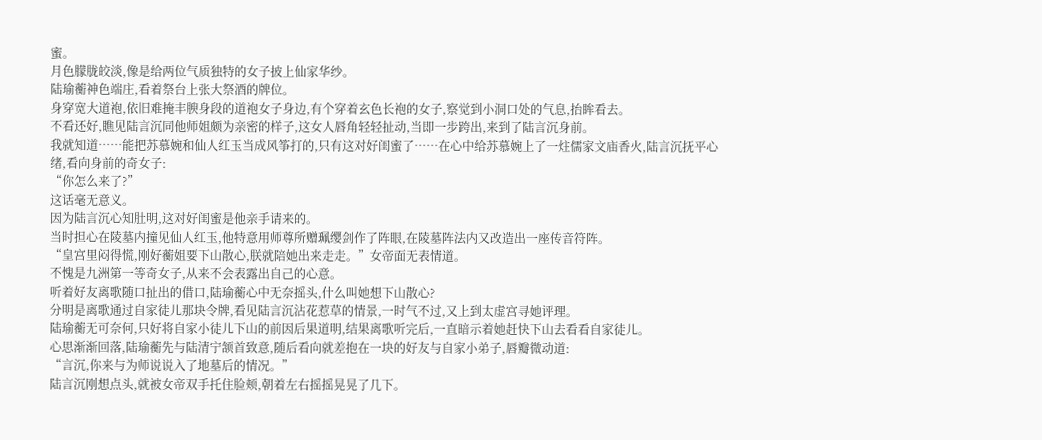蜜。
月色朦胧皎淡,像是给两位气质独特的女子披上仙家华纱。
陆瑜蘅神色端庄,看着祭台上张大祭酒的牌位。
身穿宽大道袍,依旧难掩丰腴身段的道袍女子身边,有个穿着玄色长袍的女子,察觉到小洞口处的气息,抬眸看去。
不看还好,瞧见陆言沉同他师姐颇为亲密的样子,这女人唇角轻轻扯动,当即一步跨出,来到了陆言沉身前。
我就知道……能把苏慕婉和仙人红玉当成风筝打的,只有这对好闺蜜了……在心中给苏慕婉上了一炷儒家文庙香火,陆言沉抚平心绪,看向身前的奇女子:
“你怎么来了?”
这话毫无意义。
因为陆言沉心知肚明,这对好闺蜜是他亲手请来的。
当时担心在陵墓内撞见仙人红玉,他特意用师尊所赠珮缨剑作了阵眼,在陵墓阵法内又改造出一座传音符阵。
“皇宫里闷得慌,刚好蘅姐要下山散心,朕就陪她出来走走。”女帝面无表情道。
不愧是九洲第一等奇女子,从来不会表露出自己的心意。
听着好友离歌随口扯出的借口,陆瑜蘅心中无奈摇头,什么叫她想下山散心?
分明是离歌通过自家徒儿那块令牌,看见陆言沉沾花惹草的情景,一时气不过,又上到太虚宫寻她评理。
陆瑜蘅无可奈何,只好将自家小徒儿下山的前因后果道明,结果离歌听完后,一直暗示着她赶快下山去看看自家徒儿。
心思渐渐回落,陆瑜蘅先与陆清宁颔首致意,随后看向就差抱在一块的好友与自家小弟子,唇瓣微动道:
“言沉,你来与为师说说入了地墓后的情况。”
陆言沉刚想点头,就被女帝双手托住脸颊,朝着左右摇摇晃晃了几下。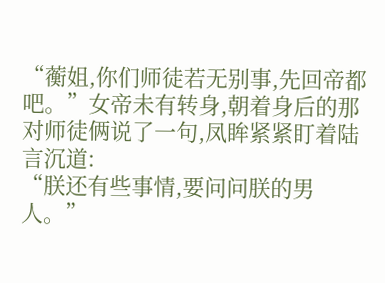“蘅姐,你们师徒若无别事,先回帝都吧。”女帝未有转身,朝着身后的那对师徒俩说了一句,凤眸紧紧盯着陆言沉道:
“朕还有些事情,要问问朕的男人。”